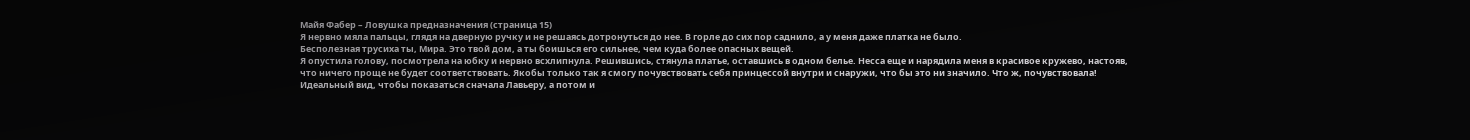Майя Фабер – Ловушка предназначения (страница 15)
Я нервно мяла пальцы, глядя на дверную ручку и не решаясь дотронуться до нее. В горле до сих пор саднило, а у меня даже платка не было.
Бесполезная трусиха ты, Мира. Это твой дом, а ты боишься его сильнее, чем куда более опасных вещей.
Я опустила голову, посмотрела на юбку и нервно всхлипнула. Решившись, стянула платье, оставшись в одном белье. Несса еще и нарядила меня в красивое кружево, настояв, что ничего проще не будет соответствовать. Якобы только так я смогу почувствовать себя принцессой внутри и снаружи, что бы это ни значило. Что ж, почувствовала! Идеальный вид, чтобы показаться сначала Лавьеру, а потом и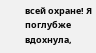всей охране! Я поглубже вдохнула,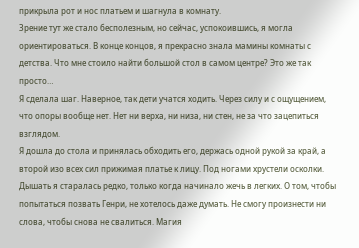прикрыла рот и нос платьем и шагнула в комнату.
Зрение тут же стало бесполезным, но сейчас, успокоившись, я могла ориентироваться. В конце концов, я прекрасно знала мамины комнаты с детства. Что мне стоило найти большой стол в самом центре? Это же так просто…
Я сделала шаг. Наверное, так дети учатся ходить. Через силу и с ощущением, что опоры вообще нет. Нет ни верха, ни низа, ни стен, не за что зацепиться взглядом.
Я дошла до стола и принялась обходить его, держась одной рукой за край, а второй изо всех сил прижимая платье к лицу. Под ногами хрустели осколки. Дышать я старалась редко, только когда начинало жечь в легких. О том, чтобы попытаться позвать Генри, не хотелось даже думать. Не смогу произнести ни слова, чтобы снова не свалиться. Магия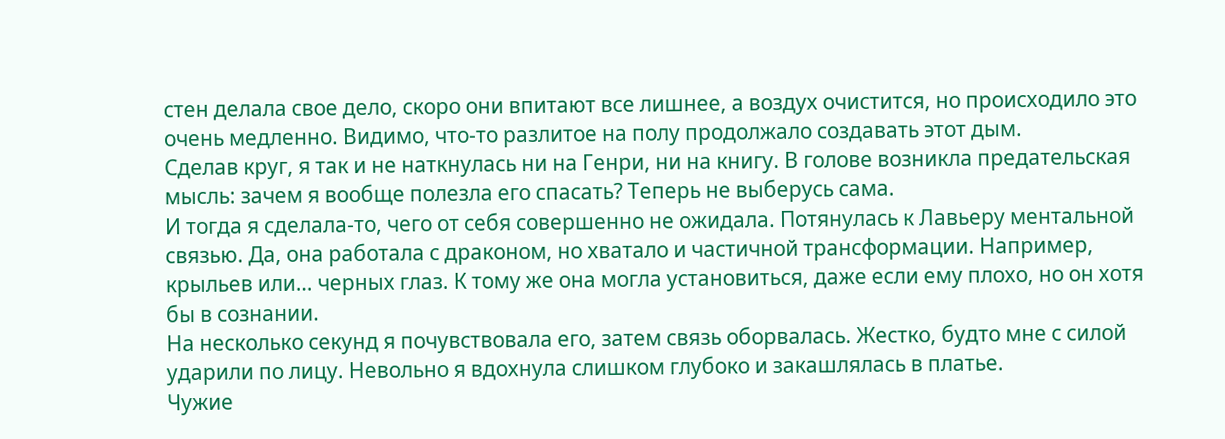стен делала свое дело, скоро они впитают все лишнее, а воздух очистится, но происходило это очень медленно. Видимо, что-то разлитое на полу продолжало создавать этот дым.
Сделав круг, я так и не наткнулась ни на Генри, ни на книгу. В голове возникла предательская мысль: зачем я вообще полезла его спасать? Теперь не выберусь сама.
И тогда я сделала-то, чего от себя совершенно не ожидала. Потянулась к Лавьеру ментальной связью. Да, она работала с драконом, но хватало и частичной трансформации. Например, крыльев или… черных глаз. К тому же она могла установиться, даже если ему плохо, но он хотя бы в сознании.
На несколько секунд я почувствовала его, затем связь оборвалась. Жестко, будто мне с силой ударили по лицу. Невольно я вдохнула слишком глубоко и закашлялась в платье.
Чужие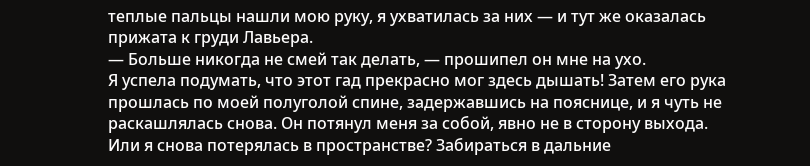теплые пальцы нашли мою руку, я ухватилась за них — и тут же оказалась прижата к груди Лавьера.
— Больше никогда не смей так делать, — прошипел он мне на ухо.
Я успела подумать, что этот гад прекрасно мог здесь дышать! Затем его рука прошлась по моей полуголой спине, задержавшись на пояснице, и я чуть не раскашлялась снова. Он потянул меня за собой, явно не в сторону выхода. Или я снова потерялась в пространстве? Забираться в дальние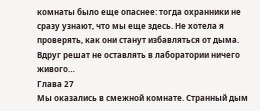комнаты было еще опаснее: тогда охранники не сразу узнают, что мы еще здесь. Не хотела я проверять, как они станут избавляться от дыма. Вдруг решат не оставлять в лаборатории ничего живого…
Глава 27
Мы оказались в смежной комнате. Странный дым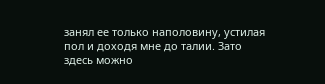занял ее только наполовину, устилая пол и доходя мне до талии. Зато здесь можно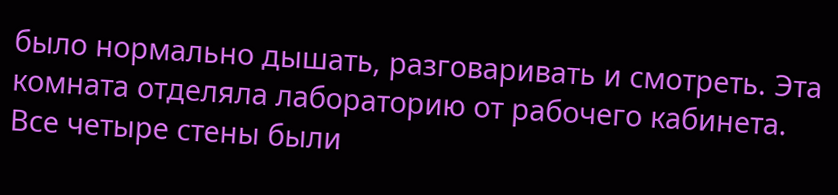было нормально дышать, разговаривать и смотреть. Эта комната отделяла лабораторию от рабочего кабинета. Все четыре стены были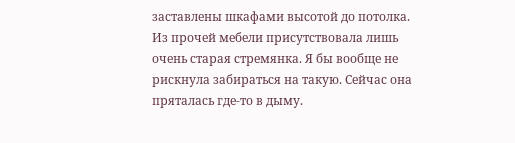заставлены шкафами высотой до потолка. Из прочей мебели присутствовала лишь очень старая стремянка. Я бы вообще не рискнула забираться на такую. Сейчас она пряталась где-то в дыму.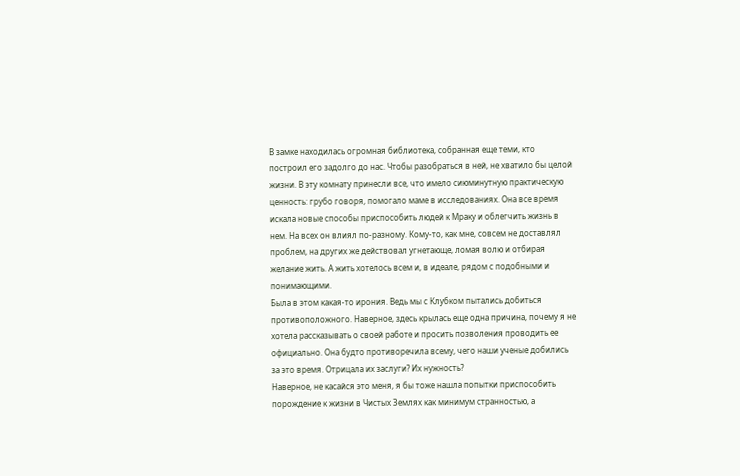В замке находилась огромная библиотека, собранная еще теми, кто построил его задолго до нас. Чтобы разобраться в ней, не хватило бы целой жизни. В эту комнату принесли все, что имело сиюминутную практическую ценность: грубо говоря, помогало маме в исследованиях. Она все время искала новые способы приспособить людей к Мраку и облегчить жизнь в нем. На всех он влиял по-разному. Кому-то, как мне, совсем не доставлял проблем, на других же действовал угнетающе, ломая волю и отбирая желание жить. А жить хотелось всем и, в идеале, рядом с подобными и понимающими.
Была в этом какая-то ирония. Ведь мы с Клубком пытались добиться противоположного. Наверное, здесь крылась еще одна причина, почему я не хотела рассказывать о своей работе и просить позволения проводить ее официально. Она будто противоречила всему, чего наши ученые добились за это время. Отрицала их заслуги? Их нужность?
Наверное, не касайся это меня, я бы тоже нашла попытки приспособить порождение к жизни в Чистых Землях как минимум странностью, а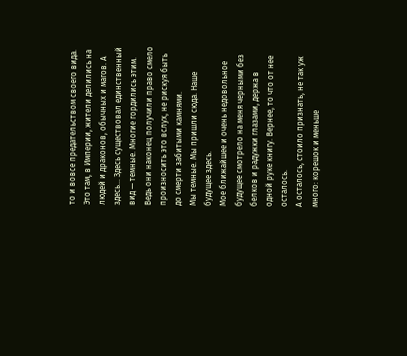то и вовсе предательством своего вида. Это там, в Империи, жители делились на людей и драконов, обычных и магов. А здесь… Здесь существовал единственный вид — темные. Многие гордились этим. Ведь они наконец получили право смело произносить это вслух, не рискуя быть до смерти забитыми камнями.
Мы темные. Мы пришли сюда. Наше будущее здесь.
Мое ближайшее и очень недовольное будущее смотрело на меня черными без белков и радужки глазами, держа в одной руке книгу. Вернее, то что от нее осталось.
А осталось, стоило признать, не так уж много: корешок и меньше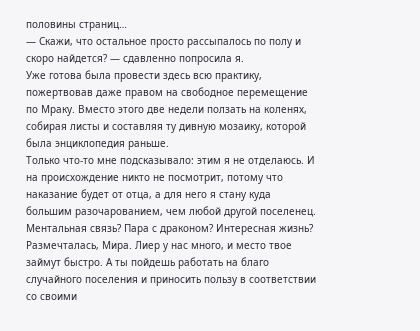половины страниц…
— Скажи, что остальное просто рассыпалось по полу и скоро найдется? — сдавленно попросила я.
Уже готова была провести здесь всю практику, пожертвовав даже правом на свободное перемещение по Мраку. Вместо этого две недели ползать на коленях, собирая листы и составляя ту дивную мозаику, которой была энциклопедия раньше.
Только что-то мне подсказывало: этим я не отделаюсь. И на происхождение никто не посмотрит, потому что наказание будет от отца, а для него я стану куда большим разочарованием, чем любой другой поселенец.
Ментальная связь? Пара с драконом? Интересная жизнь?
Размечталась, Мира. Лиер у нас много, и место твое займут быстро. А ты пойдешь работать на благо случайного поселения и приносить пользу в соответствии со своими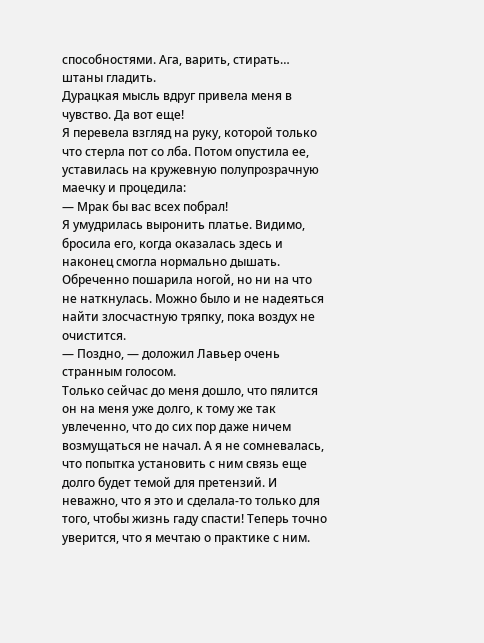способностями. Ага, варить, стирать… штаны гладить.
Дурацкая мысль вдруг привела меня в чувство. Да вот еще!
Я перевела взгляд на руку, которой только что стерла пот со лба. Потом опустила ее, уставилась на кружевную полупрозрачную маечку и процедила:
— Мрак бы вас всех побрал!
Я умудрилась выронить платье. Видимо, бросила его, когда оказалась здесь и наконец смогла нормально дышать. Обреченно пошарила ногой, но ни на что не наткнулась. Можно было и не надеяться найти злосчастную тряпку, пока воздух не очистится.
— Поздно, — доложил Лавьер очень странным голосом.
Только сейчас до меня дошло, что пялится он на меня уже долго, к тому же так увлеченно, что до сих пор даже ничем возмущаться не начал. А я не сомневалась, что попытка установить с ним связь еще долго будет темой для претензий. И неважно, что я это и сделала-то только для того, чтобы жизнь гаду спасти! Теперь точно уверится, что я мечтаю о практике с ним.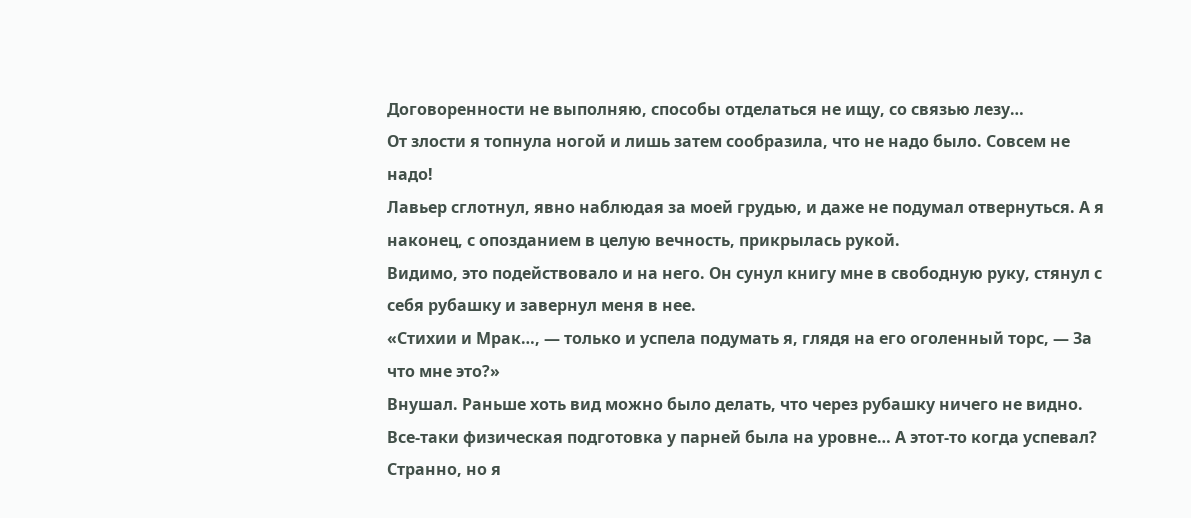Договоренности не выполняю, способы отделаться не ищу, со связью лезу…
От злости я топнула ногой и лишь затем сообразила, что не надо было. Совсем не надо!
Лавьер сглотнул, явно наблюдая за моей грудью, и даже не подумал отвернуться. А я наконец, с опозданием в целую вечность, прикрылась рукой.
Видимо, это подействовало и на него. Он сунул книгу мне в свободную руку, стянул с себя рубашку и завернул меня в нее.
«Стихии и Мрак…, — только и успела подумать я, глядя на его оголенный торс, — За что мне это?»
Внушал. Раньше хоть вид можно было делать, что через рубашку ничего не видно. Все-таки физическая подготовка у парней была на уровне… А этот-то когда успевал?
Странно, но я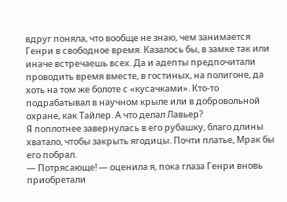вдруг поняла, что вообще не знаю, чем занимается Генри в свободное время. Казалось бы, в замке так или иначе встречаешь всех. Да и адепты предпочитали проводить время вместе, в гостиных, на полигоне, да хоть на том же болоте с «кусачками». Кто-то подрабатывал в научном крыле или в добровольной охране, как Тайлер. А что делал Лавьер?
Я поплотнее завернулась в его рубашку, благо длины хватало, чтобы закрыть ягодицы. Почти платье, Мрак бы его побрал.
— Потрясающе! — оценила я, пока глаза Генри вновь приобретали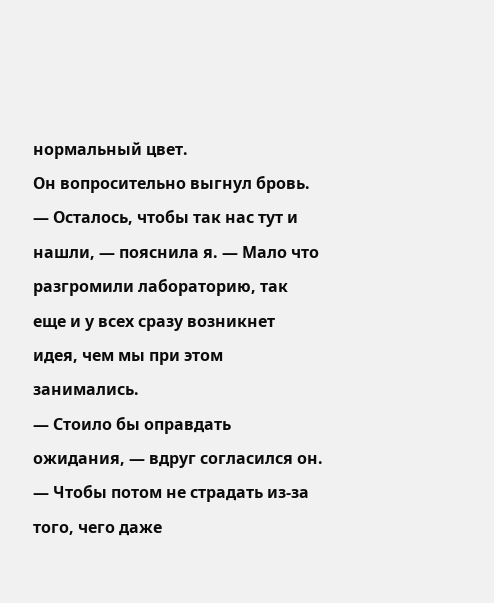нормальный цвет.
Он вопросительно выгнул бровь.
— Осталось, чтобы так нас тут и нашли, — пояснила я. — Мало что разгромили лабораторию, так еще и у всех сразу возникнет идея, чем мы при этом занимались.
— Стоило бы оправдать ожидания, — вдруг согласился он. — Чтобы потом не страдать из-за того, чего даже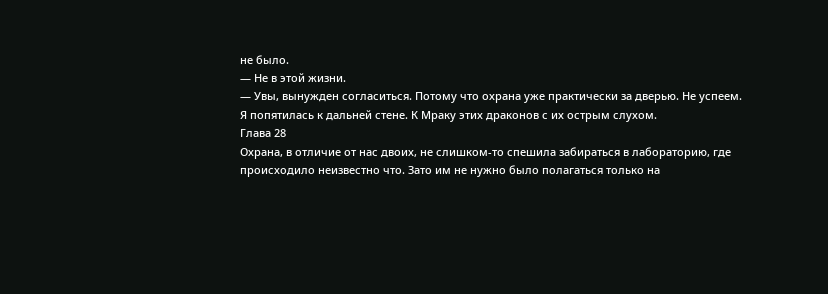не было.
— Не в этой жизни.
— Увы, вынужден согласиться. Потому что охрана уже практически за дверью. Не успеем.
Я попятилась к дальней стене. К Мраку этих драконов с их острым слухом.
Глава 28
Охрана, в отличие от нас двоих, не слишком-то спешила забираться в лабораторию, где происходило неизвестно что. Зато им не нужно было полагаться только на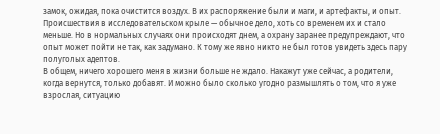замок, ожидая, пока очистится воздух. В их распоряжение были и маги, и артефакты, и опыт. Происшествия в исследовательском крыле — обычное дело, хоть со временем их и стало меньше. Но в нормальных случаях они происходят днем, а охрану заранее предупреждают, что опыт может пойти не так, как задумано. К тому же явно никто не был готов увидеть здесь пару полуголых адептов.
В общем, ничего хорошего меня в жизни больше не ждало. Накажут уже сейчас, а родители, когда вернутся, только добавят. И можно было сколько угодно размышлять о том, что я уже взрослая, ситуацию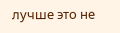лучше это не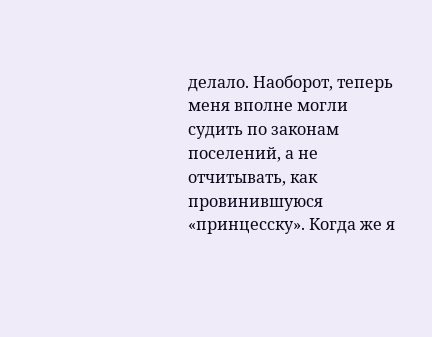делало. Наоборот, теперь меня вполне могли судить по законам поселений, а не отчитывать, как провинившуюся «принцесску». Когда же я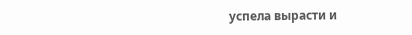успела вырасти и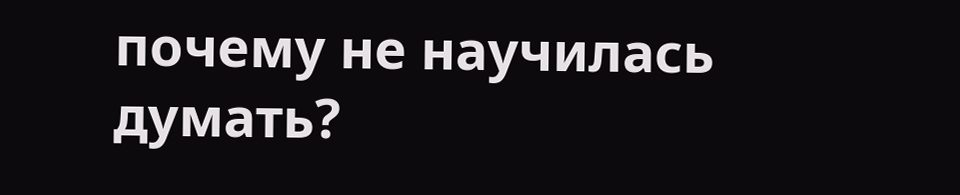почему не научилась думать?